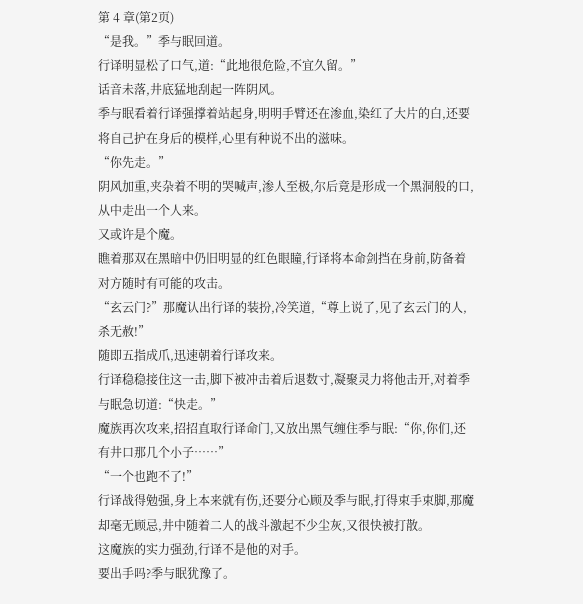第 4 章(第2页)
“是我。”季与眠回道。
行译明显松了口气,道:“此地很危险,不宜久留。”
话音未落,井底猛地刮起一阵阴风。
季与眠看着行译强撑着站起身,明明手臂还在渗血,染红了大片的白,还要将自己护在身后的模样,心里有种说不出的滋味。
“你先走。”
阴风加重,夹杂着不明的哭喊声,渗人至极,尔后竟是形成一个黑洞般的口,从中走出一个人来。
又或许是个魔。
瞧着那双在黑暗中仍旧明显的红色眼瞳,行译将本命剑挡在身前,防备着对方随时有可能的攻击。
“玄云门?”那魔认出行译的装扮,冷笑道,“尊上说了,见了玄云门的人,杀无赦!”
随即五指成爪,迅速朝着行译攻来。
行译稳稳接住这一击,脚下被冲击着后退数寸,凝聚灵力将他击开,对着季与眠急切道:“快走。”
魔族再次攻来,招招直取行译命门,又放出黑气缠住季与眠:“你,你们,还有井口那几个小子……”
“一个也跑不了!”
行译战得勉强,身上本来就有伤,还要分心顾及季与眠,打得束手束脚,那魔却毫无顾忌,井中随着二人的战斗激起不少尘灰,又很快被打散。
这魔族的实力强劲,行译不是他的对手。
要出手吗?季与眠犹豫了。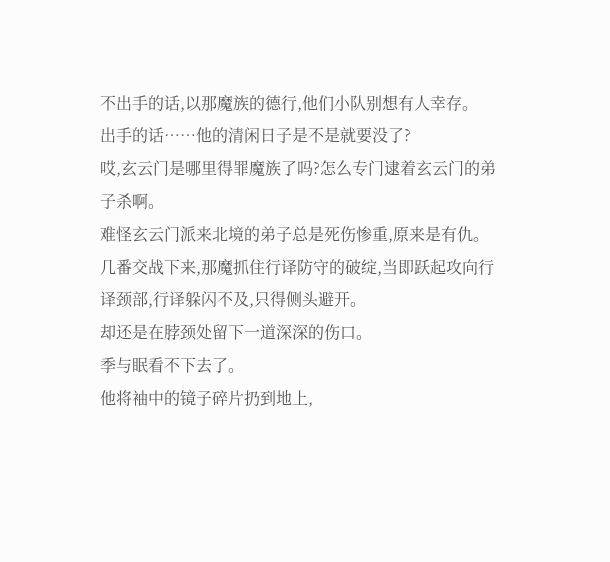不出手的话,以那魔族的德行,他们小队别想有人幸存。
出手的话……他的清闲日子是不是就要没了?
哎,玄云门是哪里得罪魔族了吗?怎么专门逮着玄云门的弟子杀啊。
难怪玄云门派来北境的弟子总是死伤惨重,原来是有仇。
几番交战下来,那魔抓住行译防守的破绽,当即跃起攻向行译颈部,行译躲闪不及,只得侧头避开。
却还是在脖颈处留下一道深深的伤口。
季与眠看不下去了。
他将袖中的镜子碎片扔到地上,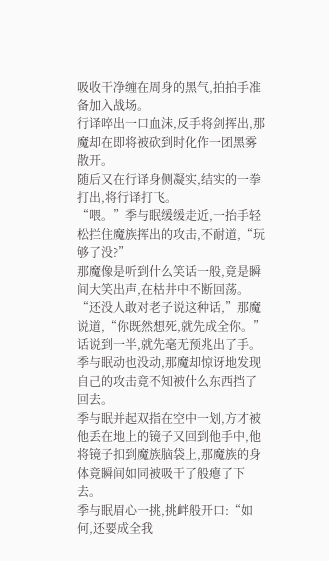吸收干净缠在周身的黑气,拍拍手准备加入战场。
行译啐出一口血沫,反手将剑挥出,那魔却在即将被砍到时化作一团黑雾散开。
随后又在行译身侧凝实,结实的一拳打出,将行译打飞。
“喂。”季与眠缓缓走近,一抬手轻松拦住魔族挥出的攻击,不耐道,“玩够了没?”
那魔像是听到什么笑话一般,竟是瞬间大笑出声,在枯井中不断回荡。
“还没人敢对老子说这种话,”那魔说道,“你既然想死,就先成全你。”
话说到一半,就先毫无预兆出了手。
季与眠动也没动,那魔却惊讶地发现自己的攻击竟不知被什么东西挡了回去。
季与眠并起双指在空中一划,方才被他丢在地上的镜子又回到他手中,他将镜子扣到魔族脑袋上,那魔族的身体竟瞬间如同被吸干了般瘪了下去。
季与眠眉心一挑,挑衅般开口:“如何,还要成全我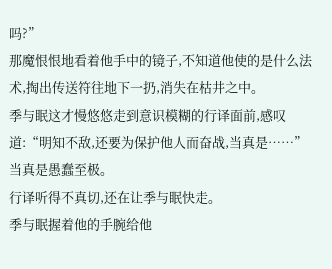吗?”
那魔恨恨地看着他手中的镜子,不知道他使的是什么法术,掏出传送符往地下一扔,消失在枯井之中。
季与眠这才慢悠悠走到意识模糊的行译面前,感叹道:“明知不敌,还要为保护他人而奋战,当真是……”
当真是愚蠢至极。
行译听得不真切,还在让季与眠快走。
季与眠握着他的手腕给他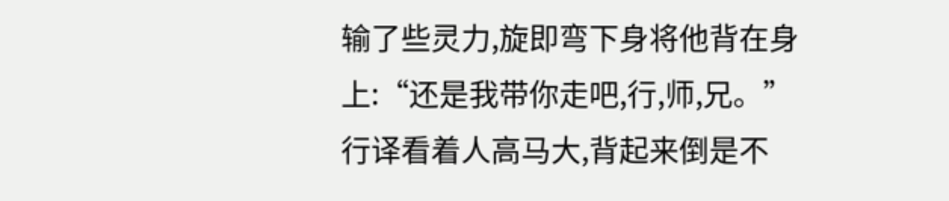输了些灵力,旋即弯下身将他背在身上:“还是我带你走吧,行,师,兄。”
行译看着人高马大,背起来倒是不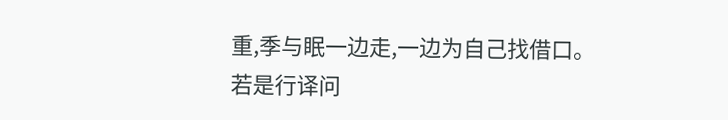重,季与眠一边走,一边为自己找借口。
若是行译问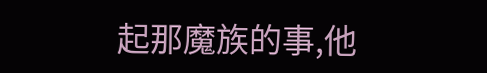起那魔族的事,他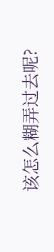该怎么糊弄过去呢?